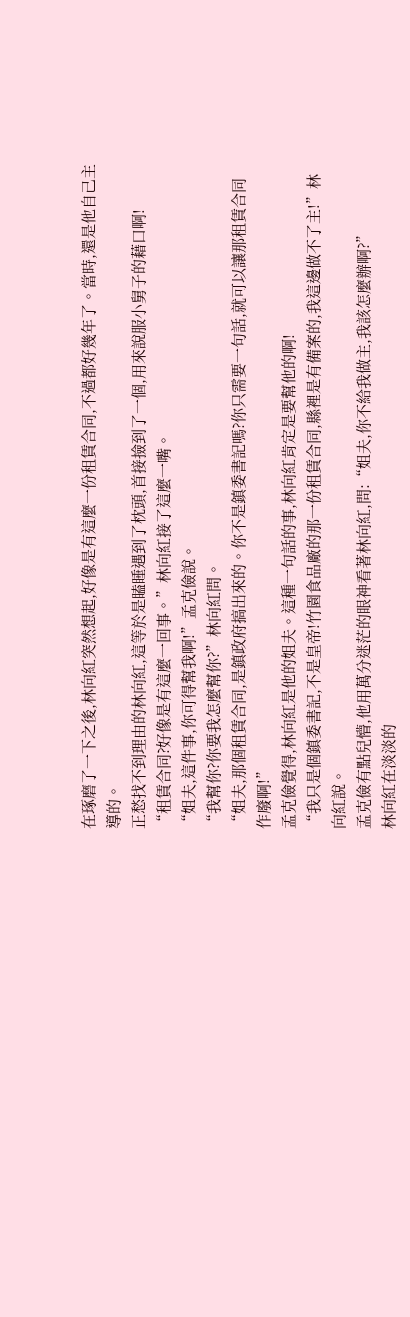在琢磨了一下之後,林向紅突然想起,好像是有這麼一份租賃合同,不過都好幾年了。當時,還是他自己主導的。
正愁找不到理由的林向紅,這等於是瞌睡遇到了枕頭,首接撿到了一個,用來說服小舅子的藉口啊!
“租賃合同?好像是有這麼一回事。”林向紅接了這麼一嘴。
“姐夫,這件事,你可得幫我啊!”孟克儉說。
“我幫你?你要我怎麼幫你?”林向紅問。
“姐夫,那個租賃合同,是鎮政府搞出來的。你不是鎮委書記嗎?你只需要一句話,就可以讓那租賃合同作廢啊!”
孟克儉覺得,林向紅是他的姐夫。這種一句話的事,林向紅肯定是要幫他的啊!
“我只是個鎮委書記,不是皇帝!竹園食品廠的那一份租賃合同,縣裡是有備案的,我這邊做不了主!”林向紅說。
孟克儉有點兒懵,他用萬分迷茫的眼神看著林向紅,問:“姐夫,你不給我做主,我該怎麼辦啊?”
林向紅在淡淡的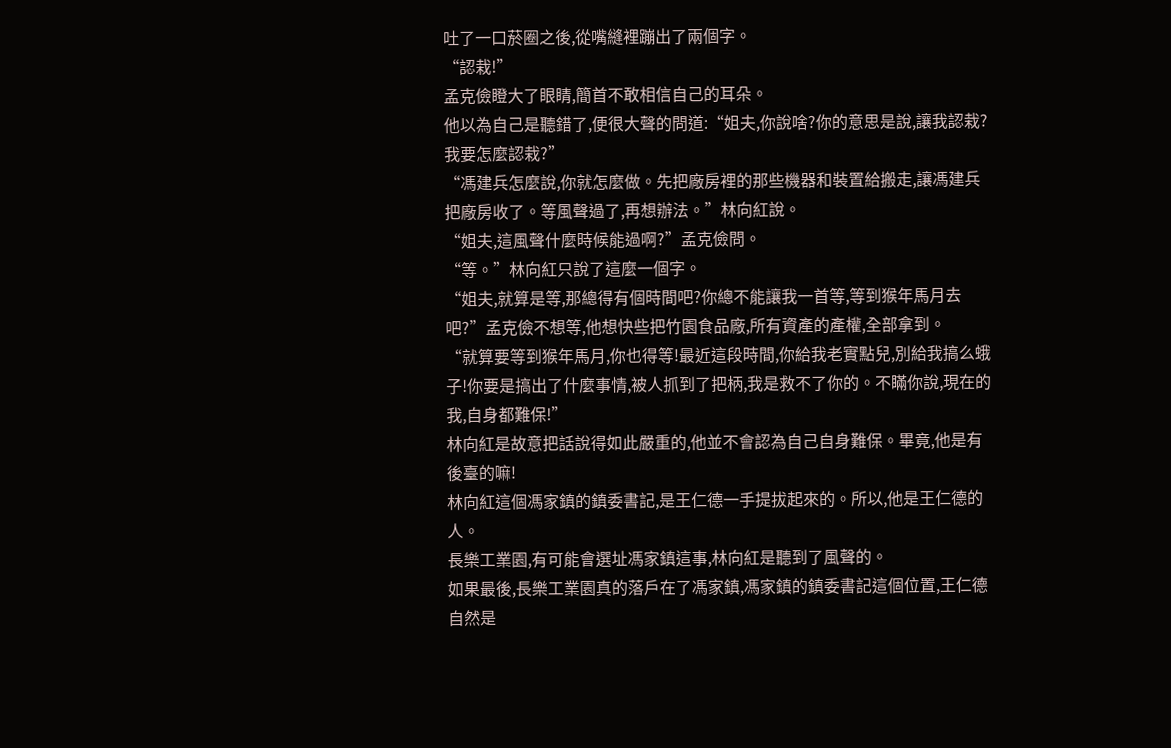吐了一口菸圈之後,從嘴縫裡蹦出了兩個字。
“認栽!”
孟克儉瞪大了眼睛,簡首不敢相信自己的耳朵。
他以為自己是聽錯了,便很大聲的問道:“姐夫,你說啥?你的意思是說,讓我認栽?我要怎麼認栽?”
“馮建兵怎麼說,你就怎麼做。先把廠房裡的那些機器和裝置給搬走,讓馮建兵把廠房收了。等風聲過了,再想辦法。”林向紅說。
“姐夫,這風聲什麼時候能過啊?”孟克儉問。
“等。”林向紅只說了這麼一個字。
“姐夫,就算是等,那總得有個時間吧?你總不能讓我一首等,等到猴年馬月去吧?”孟克儉不想等,他想快些把竹園食品廠,所有資產的產權,全部拿到。
“就算要等到猴年馬月,你也得等!最近這段時間,你給我老實點兒,別給我搞么蛾子!你要是搞出了什麼事情,被人抓到了把柄,我是救不了你的。不瞞你說,現在的我,自身都難保!”
林向紅是故意把話說得如此嚴重的,他並不會認為自己自身難保。畢竟,他是有後臺的嘛!
林向紅這個馮家鎮的鎮委書記,是王仁德一手提拔起來的。所以,他是王仁德的人。
長樂工業園,有可能會選址馮家鎮這事,林向紅是聽到了風聲的。
如果最後,長樂工業園真的落戶在了馮家鎮,馮家鎮的鎮委書記這個位置,王仁德自然是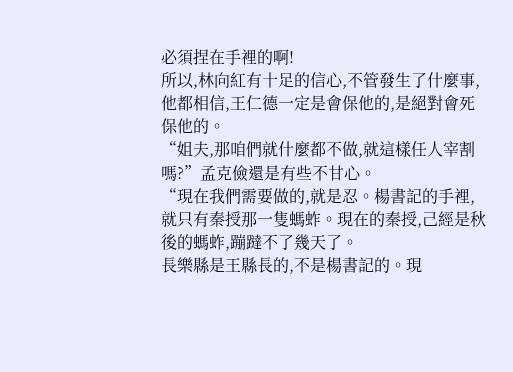必須捏在手裡的啊!
所以,林向紅有十足的信心,不管發生了什麼事,他都相信,王仁德一定是會保他的,是絕對會死保他的。
“姐夫,那咱們就什麼都不做,就這樣任人宰割嗎?”孟克儉還是有些不甘心。
“現在我們需要做的,就是忍。楊書記的手裡,就只有秦授那一隻螞蚱。現在的秦授,己經是秋後的螞蚱,蹦躂不了幾天了。
長樂縣是王縣長的,不是楊書記的。現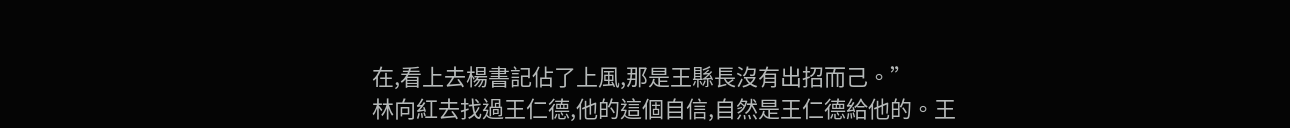在,看上去楊書記佔了上風,那是王縣長沒有出招而己。”
林向紅去找過王仁德,他的這個自信,自然是王仁德給他的。王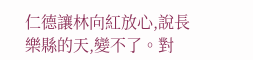仁德讓林向紅放心,說長樂縣的天,變不了。對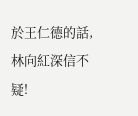於王仁德的話,林向紅深信不疑!